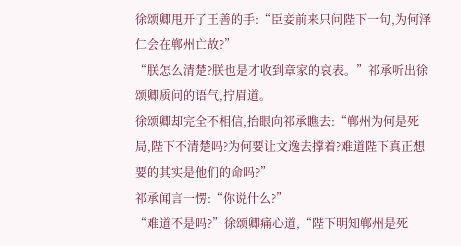徐颂卿甩开了王善的手:“臣妾前来只问陛下一句,为何泽仁会在郸州亡故?”
“朕怎么清楚?朕也是才收到章家的哀表。”祁承听出徐颂卿质问的语气,拧眉道。
徐颂卿却完全不相信,抬眼向祁承瞧去:“郸州为何是死局,陛下不清楚吗?为何要让文逸去撑着?难道陛下真正想要的其实是他们的命吗?”
祁承闻言一愣:“你说什么?”
“难道不是吗?”徐颂卿痛心道,“陛下明知郸州是死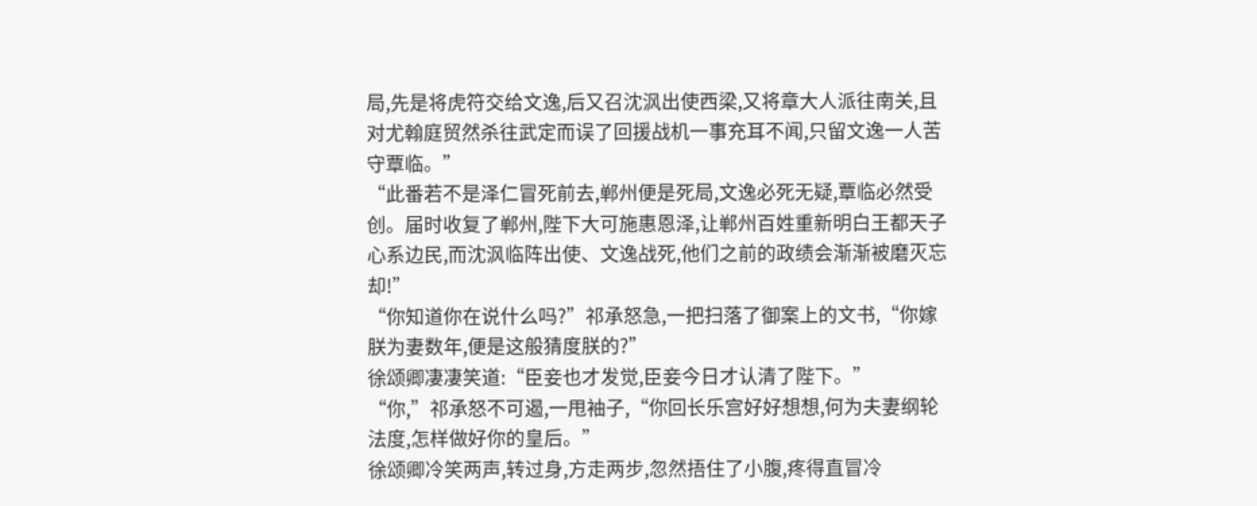局,先是将虎符交给文逸,后又召沈沨出使西梁,又将章大人派往南关,且对尤翰庭贸然杀往武定而误了回援战机一事充耳不闻,只留文逸一人苦守覃临。”
“此番若不是泽仁冒死前去,郸州便是死局,文逸必死无疑,覃临必然受创。届时收复了郸州,陛下大可施惠恩泽,让郸州百姓重新明白王都天子心系边民,而沈沨临阵出使、文逸战死,他们之前的政绩会渐渐被磨灭忘却!”
“你知道你在说什么吗?”祁承怒急,一把扫落了御案上的文书,“你嫁朕为妻数年,便是这般猜度朕的?”
徐颂卿凄凄笑道:“臣妾也才发觉,臣妾今日才认清了陛下。”
“你,”祁承怒不可遏,一甩袖子,“你回长乐宫好好想想,何为夫妻纲轮法度,怎样做好你的皇后。”
徐颂卿冷笑两声,转过身,方走两步,忽然捂住了小腹,疼得直冒冷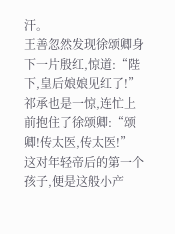汗。
王善忽然发现徐颂卿身下一片殷红,惊道:“陛下,皇后娘娘见红了!”
祁承也是一惊,连忙上前抱住了徐颂卿:“颂卿!传太医,传太医!”
这对年轻帝后的第一个孩子,便是这般小产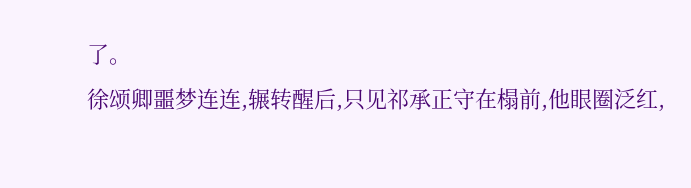了。
徐颂卿噩梦连连,辗转醒后,只见祁承正守在榻前,他眼圈泛红,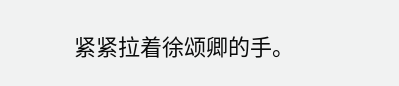紧紧拉着徐颂卿的手。